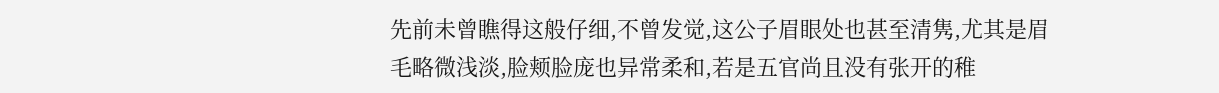先前未曾瞧得这般仔细,不曾发觉,这公子眉眼处也甚至清隽,尤其是眉毛略微浅淡,脸颊脸庞也异常柔和,若是五官尚且没有张开的稚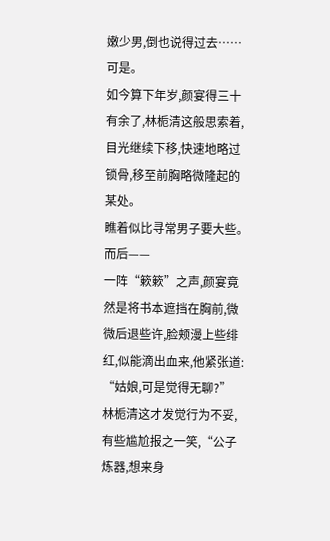嫩少男,倒也说得过去……
可是。
如今算下年岁,颜宴得三十有余了,林栀清这般思索着,目光继续下移,快速地略过锁骨,移至前胸略微隆起的某处。
瞧着似比寻常男子要大些。
而后——
一阵“簌簌”之声,颜宴竟然是将书本遮挡在胸前,微微后退些许,脸颊漫上些绯红,似能滴出血来,他紧张道:
“姑娘,可是觉得无聊?”
林栀清这才发觉行为不妥,有些尴尬报之一笑,“公子炼器,想来身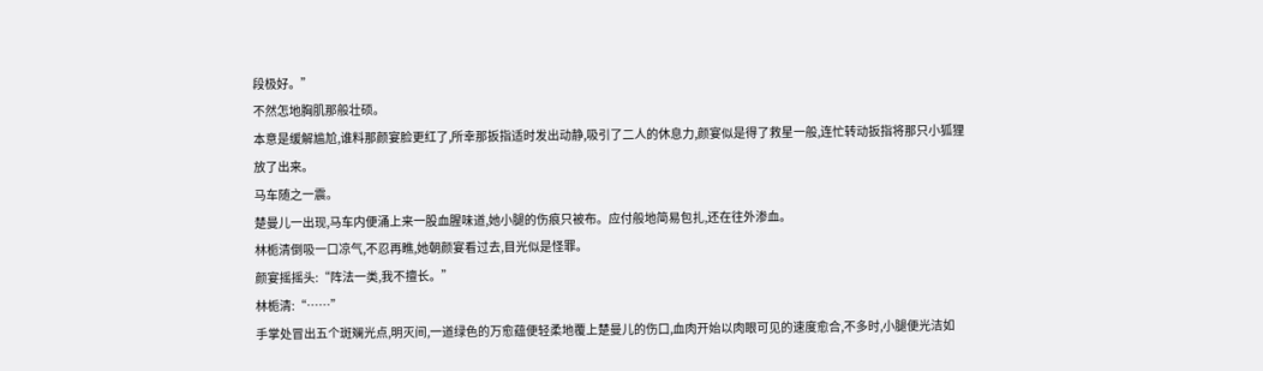段极好。”
不然怎地胸肌那般壮硕。
本意是缓解尴尬,谁料那颜宴脸更红了,所幸那扳指适时发出动静,吸引了二人的休息力,颜宴似是得了救星一般,连忙转动扳指将那只小狐狸放了出来。
马车随之一震。
楚曼儿一出现,马车内便涌上来一股血腥味道,她小腿的伤痕只被布。应付般地简易包扎,还在往外渗血。
林栀清倒吸一口凉气,不忍再瞧,她朝颜宴看过去,目光似是怪罪。
颜宴摇摇头:“阵法一类,我不擅长。”
林栀清:“……”
手掌处冒出五个斑斓光点,明灭间,一道绿色的万愈蕴便轻柔地覆上楚曼儿的伤口,血肉开始以肉眼可见的速度愈合,不多时,小腿便光洁如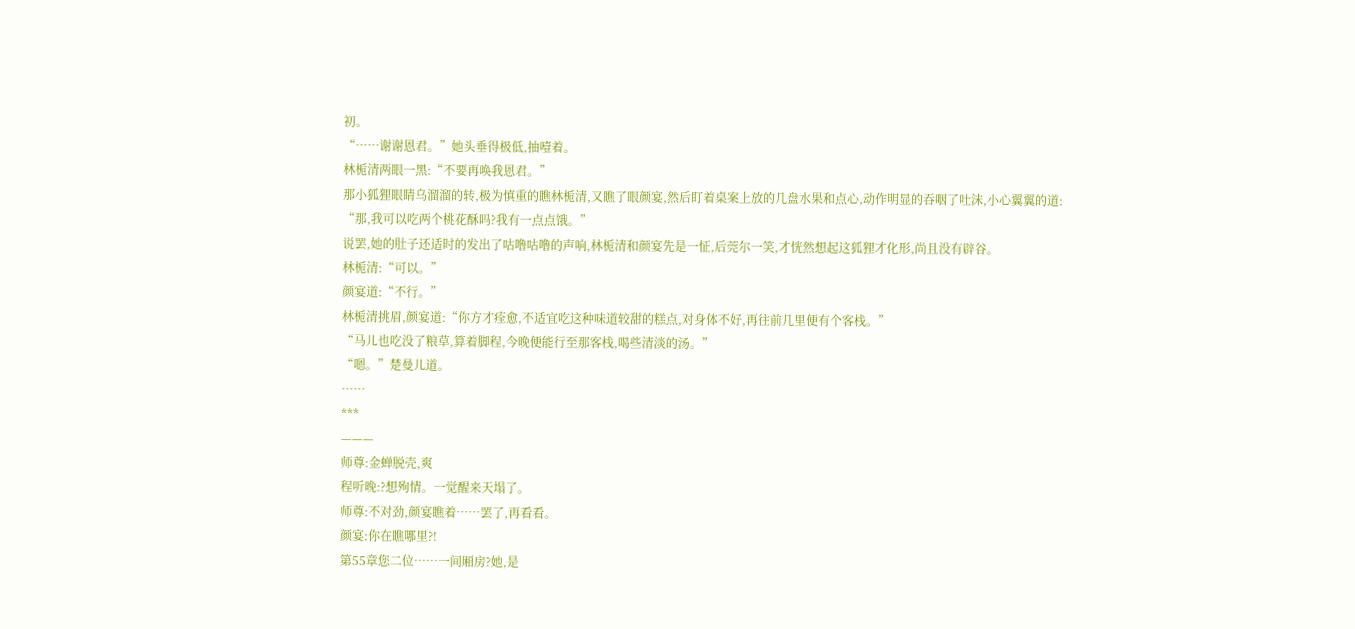初。
“……谢谢恩君。”她头垂得极低,抽噎着。
林栀清两眼一黑:“不要再唤我恩君。”
那小狐狸眼睛乌溜溜的转,极为慎重的瞧林栀清,又瞧了眼颜宴,然后盯着桌案上放的几盘水果和点心,动作明显的吞咽了吐沫,小心翼翼的道:
“那,我可以吃两个桃花酥吗?我有一点点饿。”
说罢,她的肚子还适时的发出了咕噜咕噜的声响,林栀清和颜宴先是一怔,后莞尔一笑,才恍然想起这狐狸才化形,尚且没有辟谷。
林栀清:“可以。”
颜宴道:“不行。”
林栀清挑眉,颜宴道:“你方才痊愈,不适宜吃这种味道较甜的糕点,对身体不好,再往前几里便有个客栈。”
“马儿也吃没了粮草,算着脚程,今晚便能行至那客栈,喝些清淡的汤。”
“嗯。”楚曼儿道。
……
***
———
师尊:金蝉脱壳,爽
程听晚:?想殉情。一觉醒来天塌了。
师尊:不对劲,颜宴瞧着……罢了,再看看。
颜宴:你在瞧哪里?!
第55章您二位……一间厢房?她,是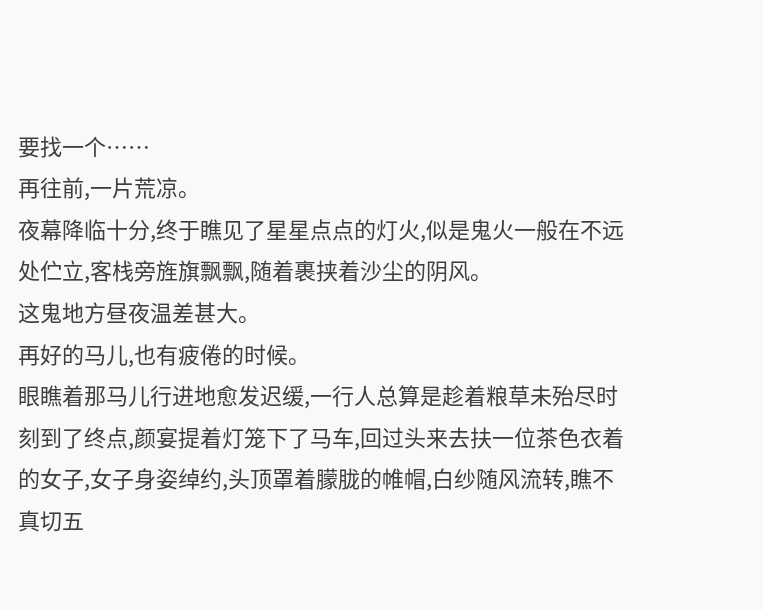要找一个……
再往前,一片荒凉。
夜幕降临十分,终于瞧见了星星点点的灯火,似是鬼火一般在不远处伫立,客栈旁旌旗飘飘,随着裹挟着沙尘的阴风。
这鬼地方昼夜温差甚大。
再好的马儿,也有疲倦的时候。
眼瞧着那马儿行进地愈发迟缓,一行人总算是趁着粮草未殆尽时刻到了终点,颜宴提着灯笼下了马车,回过头来去扶一位茶色衣着的女子,女子身姿绰约,头顶罩着朦胧的帷帽,白纱随风流转,瞧不真切五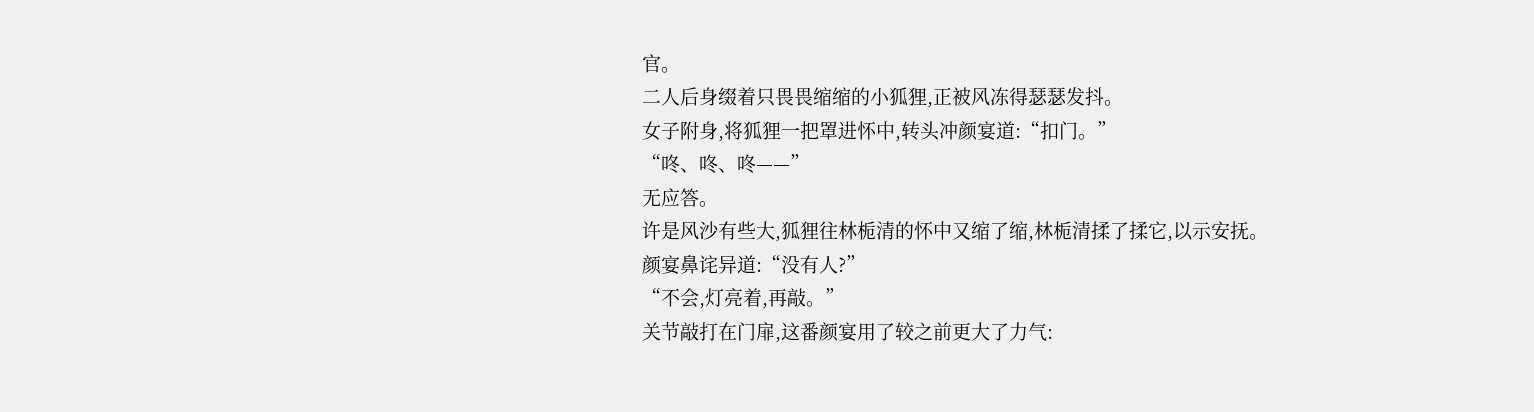官。
二人后身缀着只畏畏缩缩的小狐狸,正被风冻得瑟瑟发抖。
女子附身,将狐狸一把罩进怀中,转头冲颜宴道:“扣门。”
“咚、咚、咚——”
无应答。
许是风沙有些大,狐狸往林栀清的怀中又缩了缩,林栀清揉了揉它,以示安抚。
颜宴鼻诧异道:“没有人?”
“不会,灯亮着,再敲。”
关节敲打在门扉,这番颜宴用了较之前更大了力气: